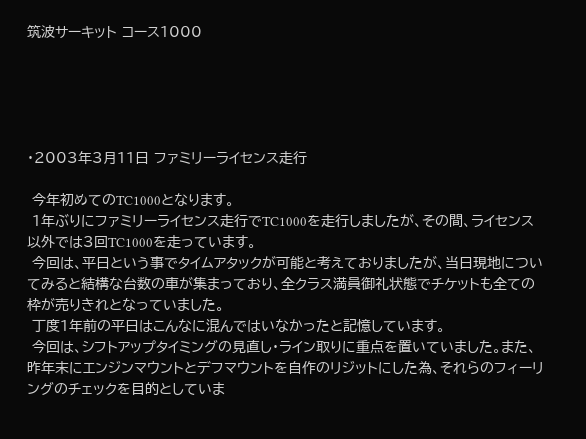筑波サーキット コース1000





・2003年3月11日 ファミリーライセンス走行

 今年初めてのTC1000となります。
 1年ぶりにファミリーライセンス走行でTC1000を走行しましたが、その間、ライセンス以外では3回TC1000を走っています。
 今回は、平日という事でタイムアタックが可能と考えておりましたが、当日現地についてみると結構な台数の車が集まっており、全クラス満員御礼状態でチケットも全ての枠が売りきれとなっていました。
 丁度1年前の平日はこんなに混んではいなかったと記憶しています。
 今回は、シフトアップタイミングの見直し・ライン取りに重点を置いていました。また、昨年末にエンジンマウントとデフマウントを自作のリジットにした為、それらのフィーリングのチェックを目的としていま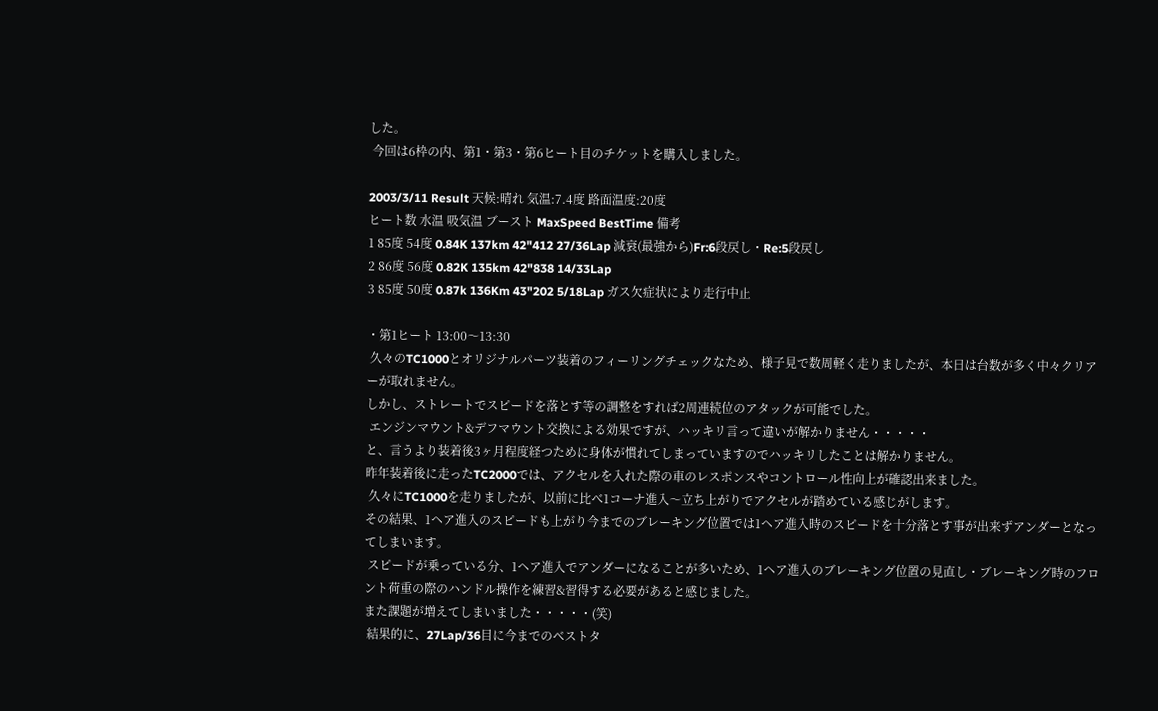した。
 今回は6枠の内、第1・第3・第6ヒート目のチケットを購入しました。

2003/3/11 Result 天候:晴れ 気温:7.4度 路面温度:20度
ヒート数 水温 吸気温 ブースト MaxSpeed BestTime 備考
1 85度 54度 0.84K 137km 42"412 27/36Lap 減衰(最強から)Fr:6段戻し・Re:5段戻し
2 86度 56度 0.82K 135km 42"838 14/33Lap
3 85度 50度 0.87k 136Km 43"202 5/18Lap ガス欠症状により走行中止

・第1ヒート 13:00〜13:30
 久々のTC1000とオリジナルパーツ装着のフィーリングチェックなため、様子見で数周軽く走りましたが、本日は台数が多く中々クリアーが取れません。
しかし、ストレートでスピードを落とす等の調整をすれば2周連続位のアタックが可能でした。
 エンジンマウント&デフマウント交換による効果ですが、ハッキリ言って違いが解かりません・・・・・
と、言うより装着後3ヶ月程度経つために身体が慣れてしまっていますのでハッキリしたことは解かりません。
昨年装着後に走ったTC2000では、アクセルを入れた際の車のレスポンスやコントロール性向上が確認出来ました。
 久々にTC1000を走りましたが、以前に比べ1コーナ進入〜立ち上がりでアクセルが踏めている感じがします。
その結果、1ヘア進入のスピードも上がり今までのブレーキング位置では1ヘア進入時のスピードを十分落とす事が出来ずアンダーとなってしまいます。
 スピードが乗っている分、1ヘア進入でアンダーになることが多いため、1ヘア進入のブレーキング位置の見直し・ブレーキング時のフロント荷重の際のハンドル操作を練習&習得する必要があると感じました。
また課題が増えてしまいました・・・・・(笑)
 結果的に、27Lap/36目に今までのベストタ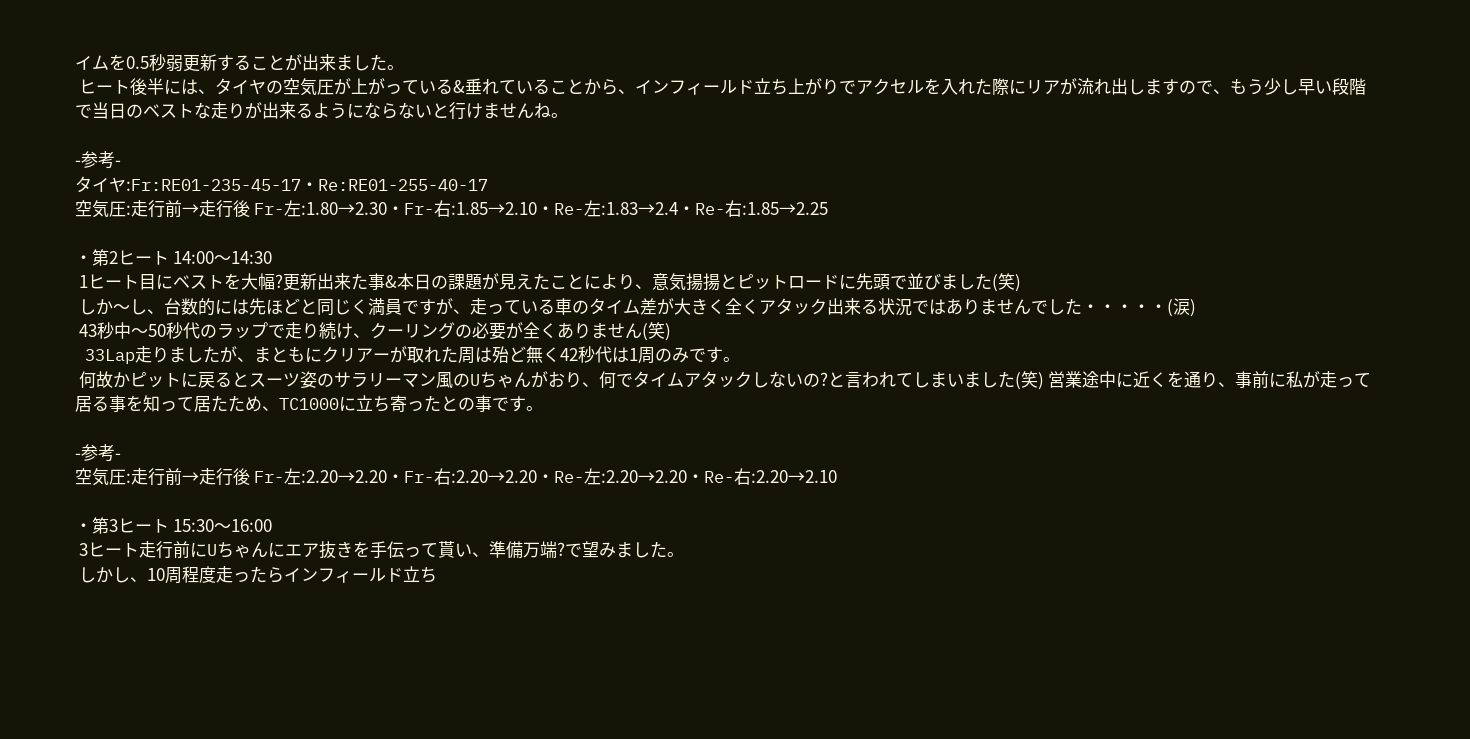イムを0.5秒弱更新することが出来ました。
 ヒート後半には、タイヤの空気圧が上がっている&垂れていることから、インフィールド立ち上がりでアクセルを入れた際にリアが流れ出しますので、もう少し早い段階で当日のベストな走りが出来るようにならないと行けませんね。

-参考-
タイヤ:Fr:RE01-235-45-17・Re:RE01-255-40-17
空気圧:走行前→走行後 Fr-左:1.80→2.30・Fr-右:1.85→2.10・Re-左:1.83→2.4・Re-右:1.85→2.25

・第2ヒート 14:00〜14:30
 1ヒート目にベストを大幅?更新出来た事&本日の課題が見えたことにより、意気揚揚とピットロードに先頭で並びました(笑)
 しか〜し、台数的には先ほどと同じく満員ですが、走っている車のタイム差が大きく全くアタック出来る状況ではありませんでした・・・・・(涙)
 43秒中〜50秒代のラップで走り続け、クーリングの必要が全くありません(笑)
 33Lap走りましたが、まともにクリアーが取れた周は殆ど無く42秒代は1周のみです。
 何故かピットに戻るとスーツ姿のサラリーマン風のUちゃんがおり、何でタイムアタックしないの?と言われてしまいました(笑) 営業途中に近くを通り、事前に私が走って居る事を知って居たため、TC1000に立ち寄ったとの事です。

-参考-
空気圧:走行前→走行後 Fr-左:2.20→2.20・Fr-右:2.20→2.20・Re-左:2.20→2.20・Re-右:2.20→2.10

・第3ヒート 15:30〜16:00
 3ヒート走行前にUちゃんにエア抜きを手伝って貰い、準備万端?で望みました。
 しかし、10周程度走ったらインフィールド立ち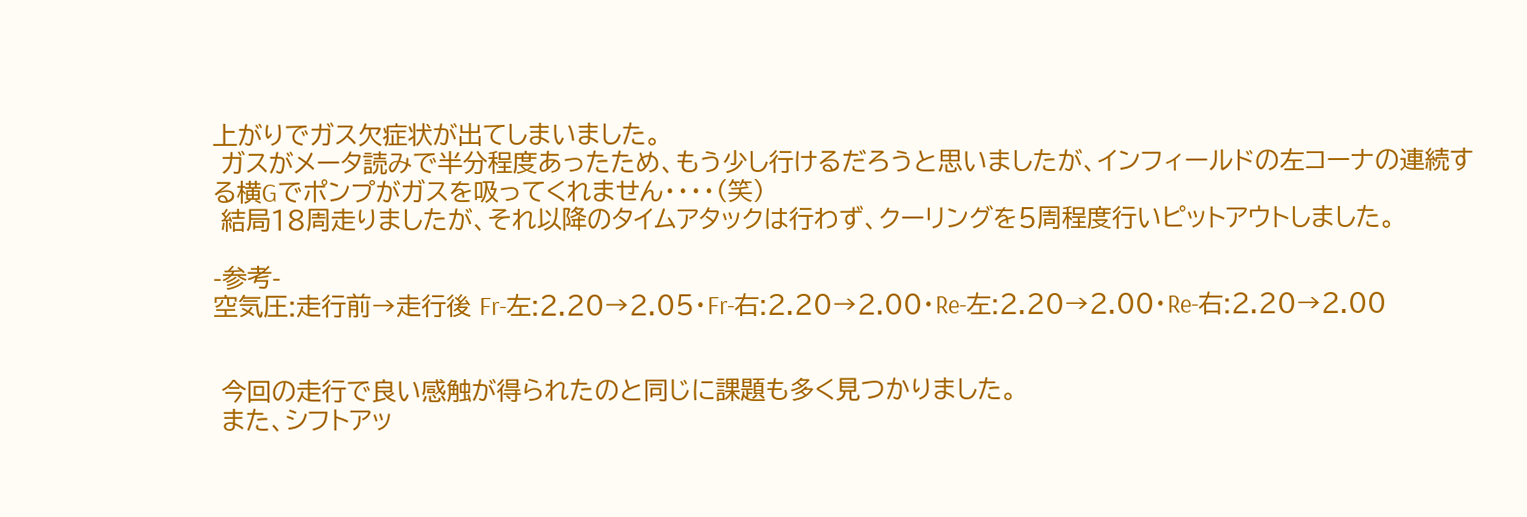上がりでガス欠症状が出てしまいました。
 ガスがメータ読みで半分程度あったため、もう少し行けるだろうと思いましたが、インフィールドの左コーナの連続する横Gでポンプがガスを吸ってくれません・・・・(笑)
 結局18周走りましたが、それ以降のタイムアタックは行わず、クーリングを5周程度行いピットアウトしました。

-参考-
空気圧:走行前→走行後 Fr-左:2.20→2.05・Fr-右:2.20→2.00・Re-左:2.20→2.00・Re-右:2.20→2.00


 今回の走行で良い感触が得られたのと同じに課題も多く見つかりました。
 また、シフトアッ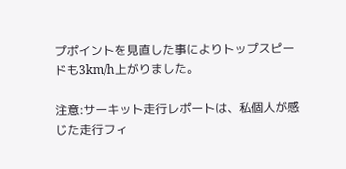プポイントを見直した事によりトップスピードも3km/h上がりました。

注意:サーキット走行レポートは、私個人が感じた走行フィ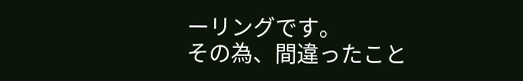ーリングです。
その為、間違ったこと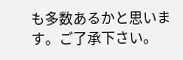も多数あるかと思います。ご了承下さい。